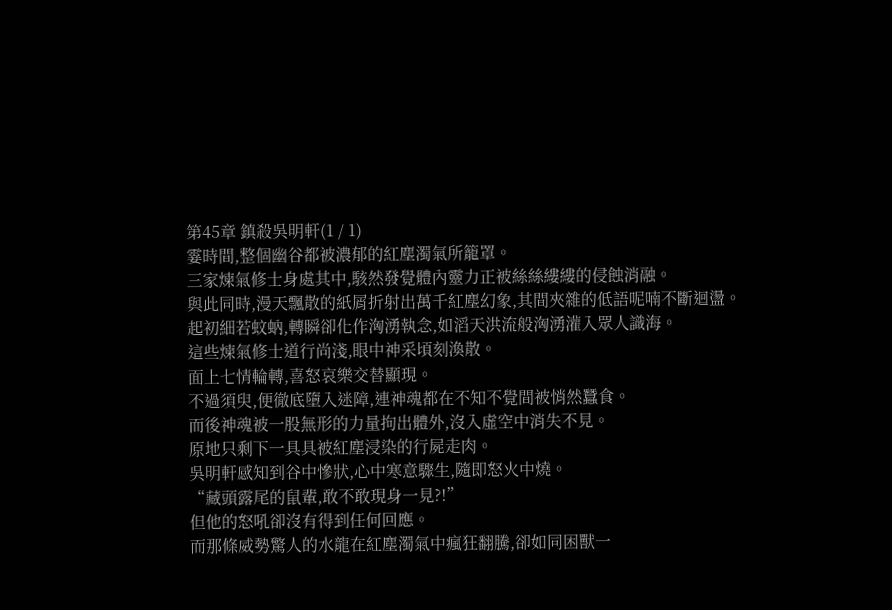第45章 鎮殺吳明軒(1 / 1)
霎時間,整個幽谷都被濃郁的紅塵濁氣所籠罩。
三家煉氣修士身處其中,駭然發覺體內靈力正被絲絲縷縷的侵蝕消融。
與此同時,漫天飄散的紙屑折射出萬千紅塵幻象,其間夾雜的低語呢喃不斷迴盪。
起初細若蚊蚋,轉瞬卻化作洶湧執念,如滔天洪流般洶湧灌入眾人識海。
這些煉氣修士道行尚淺,眼中神采頃刻渙散。
面上七情輪轉,喜怒哀樂交替顯現。
不過須臾,便徹底墮入迷障,連神魂都在不知不覺間被悄然蠶食。
而後神魂被一股無形的力量拘出體外,沒入虛空中消失不見。
原地只剩下一具具被紅塵浸染的行屍走肉。
吳明軒感知到谷中慘狀,心中寒意驟生,隨即怒火中燒。
“藏頭露尾的鼠輩,敢不敢現身一見?!”
但他的怒吼卻沒有得到任何回應。
而那條威勢驚人的水龍在紅塵濁氣中瘋狂翻騰,卻如同困獸一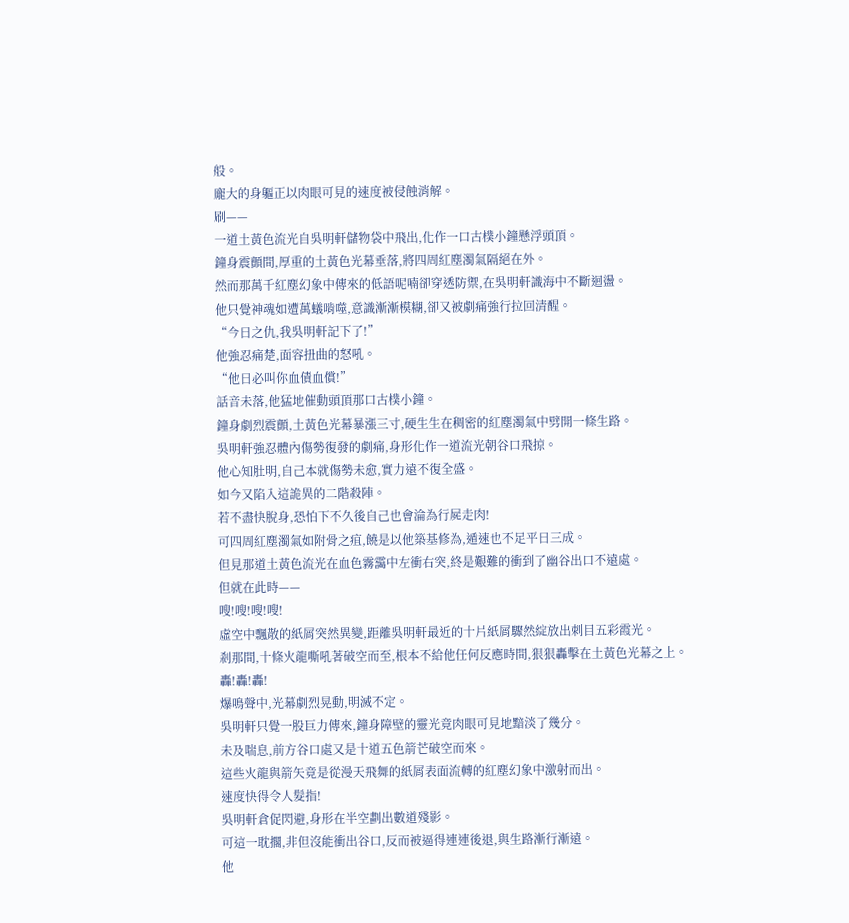般。
龐大的身軀正以肉眼可見的速度被侵蝕消解。
刷——
一道土黃色流光自吳明軒儲物袋中飛出,化作一口古樸小鐘懸浮頭頂。
鐘身震顫間,厚重的土黃色光幕垂落,將四周紅塵濁氣隔絕在外。
然而那萬千紅塵幻象中傳來的低語呢喃卻穿透防禦,在吳明軒識海中不斷迴盪。
他只覺神魂如遭萬蟻啃噬,意識漸漸模糊,卻又被劇痛強行拉回清醒。
“今日之仇,我吳明軒記下了!”
他強忍痛楚,面容扭曲的怒吼。
“他日必叫你血債血償!”
話音未落,他猛地催動頭頂那口古樸小鐘。
鐘身劇烈震顫,土黃色光幕暴漲三寸,硬生生在稠密的紅塵濁氣中劈開一條生路。
吳明軒強忍體內傷勢復發的劇痛,身形化作一道流光朝谷口飛掠。
他心知肚明,自己本就傷勢未愈,實力遠不復全盛。
如今又陷入這詭異的二階殺陣。
若不盡快脫身,恐怕下不久後自己也會淪為行屍走肉!
可四周紅塵濁氣如附骨之疽,饒是以他築基修為,遁速也不足平日三成。
但見那道土黃色流光在血色霧靄中左衝右突,終是艱難的衝到了幽谷出口不遠處。
但就在此時——
嗖!嗖!嗖!嗖!
虛空中飄散的紙屑突然異變,距離吳明軒最近的十片紙屑驟然綻放出刺目五彩霞光。
剎那間,十條火龍嘶吼著破空而至,根本不給他任何反應時間,狠狠轟擊在土黃色光幕之上。
轟!轟!轟!
爆鳴聲中,光幕劇烈晃動,明滅不定。
吳明軒只覺一股巨力傳來,鐘身障壁的靈光竟肉眼可見地黯淡了幾分。
未及喘息,前方谷口處又是十道五色箭芒破空而來。
這些火龍與箭矢竟是從漫天飛舞的紙屑表面流轉的紅塵幻象中激射而出。
速度快得令人髮指!
吳明軒倉促閃避,身形在半空劃出數道殘影。
可這一耽擱,非但沒能衝出谷口,反而被逼得連連後退,與生路漸行漸遠。
他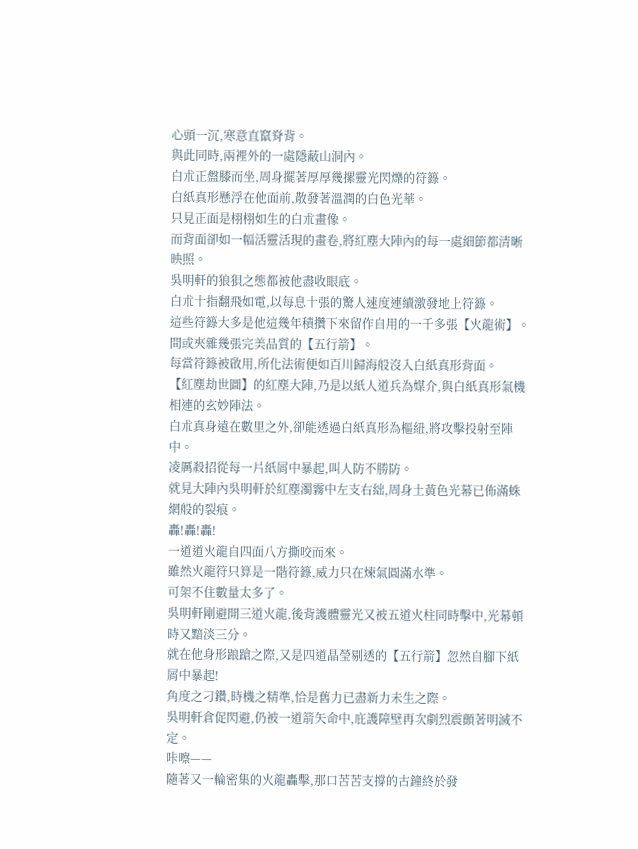心頭一沉,寒意直竄脊背。
與此同時,兩裡外的一處隱蔽山洞內。
白朮正盤膝而坐,周身擺著厚厚幾摞靈光閃爍的符籙。
白紙真形懸浮在他面前,散發著溫潤的白色光華。
只見正面是栩栩如生的白朮畫像。
而背面卻如一幅活靈活現的畫卷,將紅塵大陣內的每一處細節都清晰映照。
吳明軒的狼狽之態都被他盡收眼底。
白朮十指翻飛如電,以每息十張的驚人速度連續激發地上符籙。
這些符籙大多是他這幾年積攢下來留作自用的一千多張【火龍術】。
間或夾雜幾張完美品質的【五行箭】。
每當符籙被啟用,所化法術便如百川歸海般沒入白紙真形背面。
【紅塵劫世圖】的紅塵大陣,乃是以紙人道兵為媒介,與白紙真形氣機相連的玄妙陣法。
白朮真身遠在數里之外,卻能透過白紙真形為樞紐,將攻擊投射至陣中。
凌厲殺招從每一片紙屑中暴起,叫人防不勝防。
就見大陣內吳明軒於紅塵濁霧中左支右絀,周身土黃色光幕已佈滿蛛網般的裂痕。
轟!轟!轟!
一道道火龍自四面八方撕咬而來。
雖然火龍符只算是一階符籙,威力只在煉氣圓滿水準。
可架不住數量太多了。
吳明軒剛避開三道火龍,後背護體靈光又被五道火柱同時擊中,光幕頓時又黯淡三分。
就在他身形踉蹌之際,又是四道晶瑩剔透的【五行箭】忽然自腳下紙屑中暴起!
角度之刁鑽,時機之精準,恰是舊力已盡新力未生之際。
吳明軒倉促閃避,仍被一道箭矢命中,庇護障壁再次劇烈震顫著明滅不定。
咔嚓——
隨著又一輪密集的火龍轟擊,那口苦苦支撐的古鐘終於發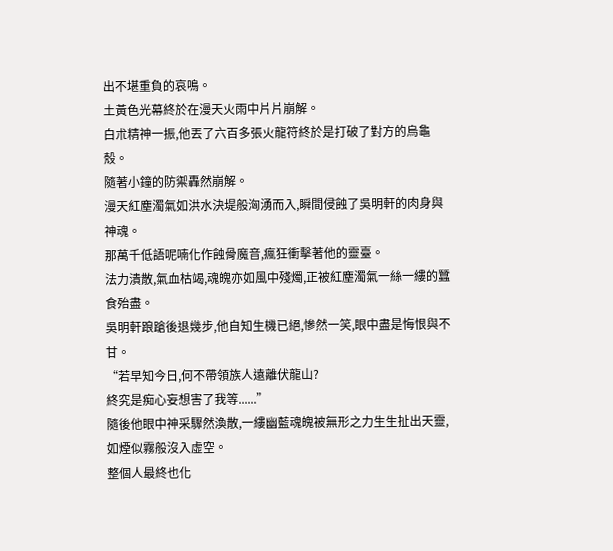出不堪重負的哀鳴。
土黃色光幕終於在漫天火雨中片片崩解。
白朮精神一振,他丟了六百多張火龍符終於是打破了對方的烏龜殼。
隨著小鐘的防禦轟然崩解。
漫天紅塵濁氣如洪水決堤般洶湧而入,瞬間侵蝕了吳明軒的肉身與神魂。
那萬千低語呢喃化作蝕骨魔音,瘋狂衝擊著他的靈臺。
法力潰散,氣血枯竭,魂魄亦如風中殘燭,正被紅塵濁氣一絲一縷的蠶食殆盡。
吳明軒踉蹌後退幾步,他自知生機已絕,慘然一笑,眼中盡是悔恨與不甘。
“若早知今日,何不帶領族人遠離伏龍山?
終究是痴心妄想害了我等......”
隨後他眼中神采驟然渙散,一縷幽藍魂魄被無形之力生生扯出天靈,如煙似霧般沒入虛空。
整個人最終也化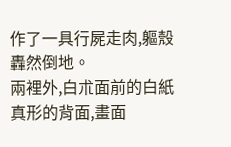作了一具行屍走肉,軀殼轟然倒地。
兩裡外,白朮面前的白紙真形的背面,畫面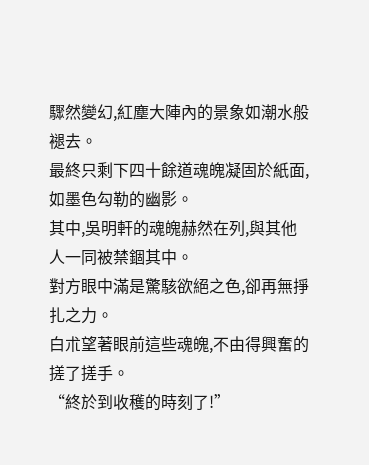驟然變幻,紅塵大陣內的景象如潮水般褪去。
最終只剩下四十餘道魂魄凝固於紙面,如墨色勾勒的幽影。
其中,吳明軒的魂魄赫然在列,與其他人一同被禁錮其中。
對方眼中滿是驚駭欲絕之色,卻再無掙扎之力。
白朮望著眼前這些魂魄,不由得興奮的搓了搓手。
“終於到收穫的時刻了!”